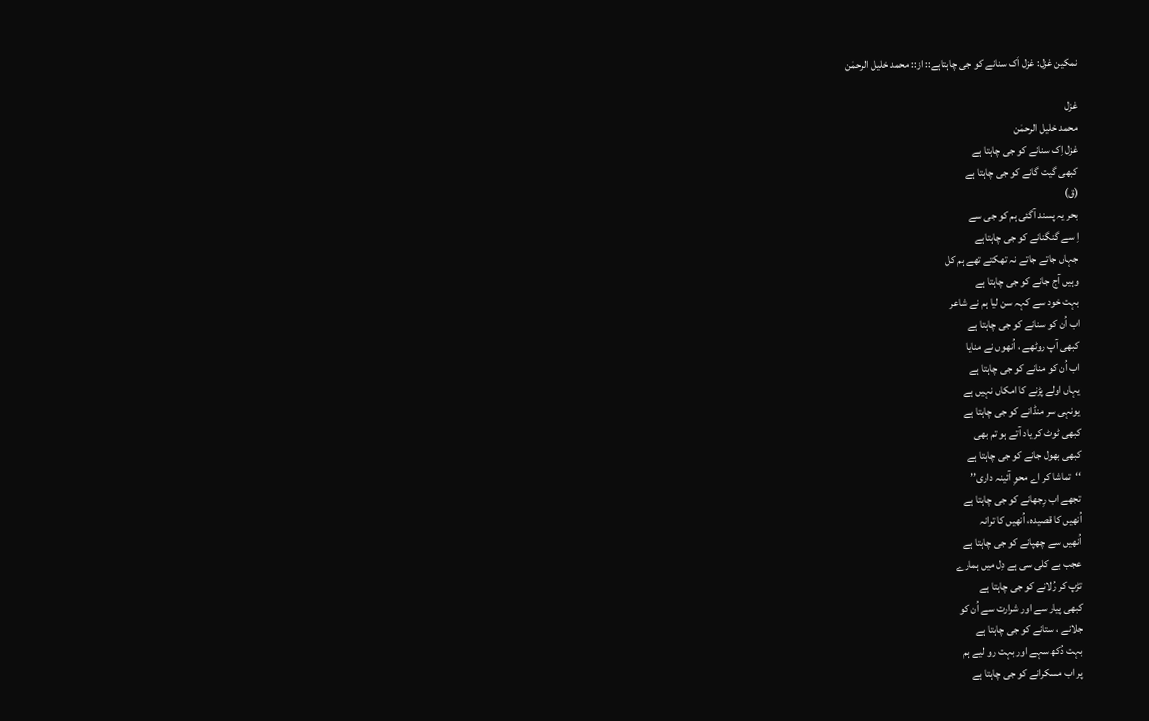نمکین غزل: غزل اَک سنانے کو جی چاہتاہے:: از:: محمد خلیل الرحمٰن

غزل
محمد خلیل الرحمٰن
غزل اِک سنانے کو جی چاہتا ہے
کبھی گیت گانے کو جی چاہتا ہے
(ق)
بحر یہ پسند آگئی ہم کو جی سے
اِ سے گنگنانے کو جی چاہتاہے
جہاں جاتے جاتے نہ تھکتے تھے ہم کل
وہیں آج جانے کو جی چاہتا ہے
بہت خود سے کہہ سن لیا ہم نے شاعر
اب اُن کو سنانے کو جی چاہتا ہے
کبھی آپ روٹھے ، اُنھوں نے منایا
اب اُن کو منانے کو جی چاہتا ہے
یہاں اولے پڑنے کا امکاں نہیں ہے
یونہی سر منڈانے کو جی چاہتا ہے
کبھی ٹوٹ کر یاد آتے ہو تم بھی
کبھی بھول جانے کو جی چاہتا ہے
‘‘تماشا کر اے محوِ آئینہ داری’’
تجھے اب رِجھانے کو جی چاہتا ہے
اُنھیں کا قصیدہ، اُنھیں کا ترانہ
اُنھیں سے چھپانے کو جی چاہتا ہے
عجب بے کلی سی ہے دِل میں ہمارے
تڑپ کر رُلانے کو جی چاہتا ہے
کبھی پیار سے اور شرارت سے اُن کو
جلانے ، ستانے کو جی چاہتا ہے
بہت دُکھ سہے اور بہت رو لیے ہم
پر اب مسکرانے کو جی چاہتا ہے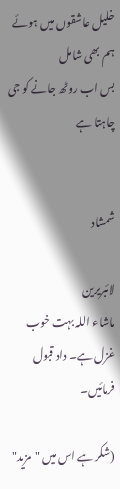خلیل عاشقوں میں ہوئے ہم بھی شامل
بس اب روٹھ جانے کو جی چاہتا ہے


شمشاد

لائبریرین
ماشاء اللہ بہت خوب غزل ہے۔ داد قبول فرمائیں۔

(شکر ہے اس میں "مزید"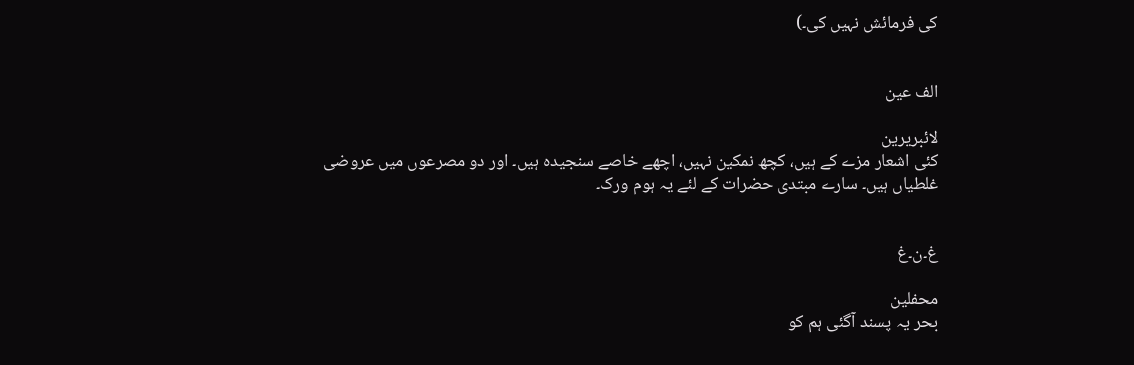کی فرمائش نہیں کی۔)


الف عین

لائبریرین
کئی اشعار مزے کے ہیں، کچھ نمکین نہیں، اچھے خاصے سنجیدہ ہیں۔ اور دو مصرعوں میں عروضی غلطیاں ہیں۔ سارے مبتدی حضرات کے لئے یہ ہوم ورک۔


غ۔ن۔غ

محفلین
بحر یہ پسند آگئی ہم کو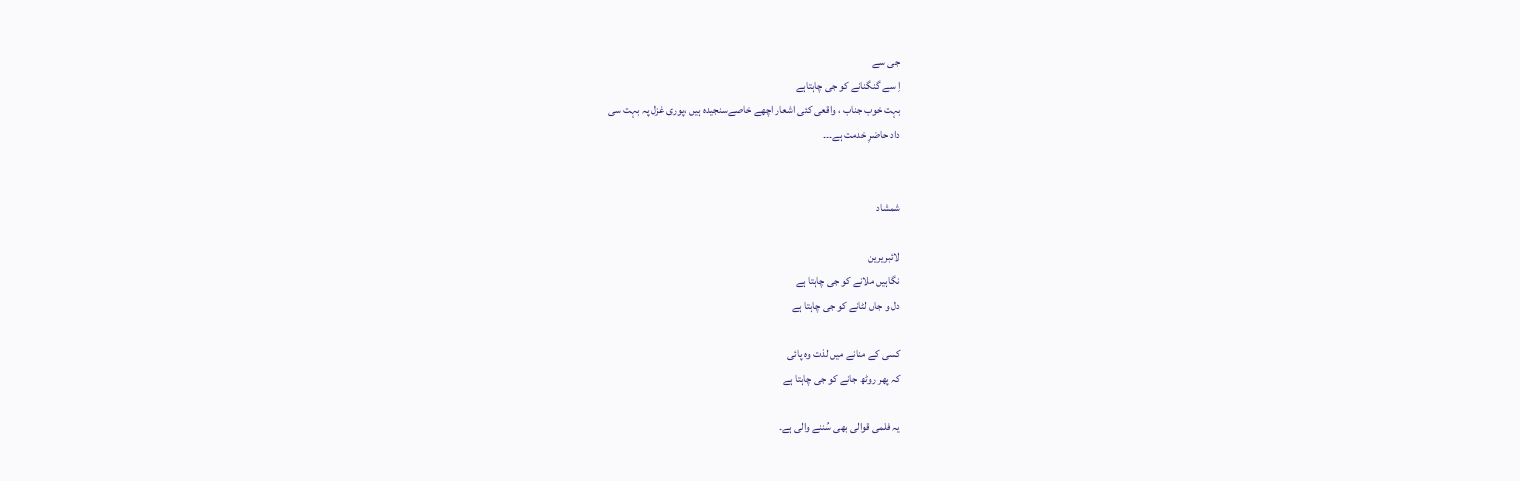جی سے
اِ سے گنگنانے کو جی چاہتاہے
بہت خوب جناب ، واقعی کئی اشعار اچھے خاصےسنجیدہ ہیں ،پوری غزل پہ بہت سی
داد حاضرِ خدمت ہے۔۔۔


شمشاد

لائبریرین
نگاہیں ملانے کو جی چاہتا ہے
دل و جاں لٹانے کو جی چاہتا ہے

کسی کے منانے میں لذت وہ پائی
کہ پھر روٹھ جانے کو جی چاہتا ہے

یہ فلمی قوالی بھی سُننے والی ہے۔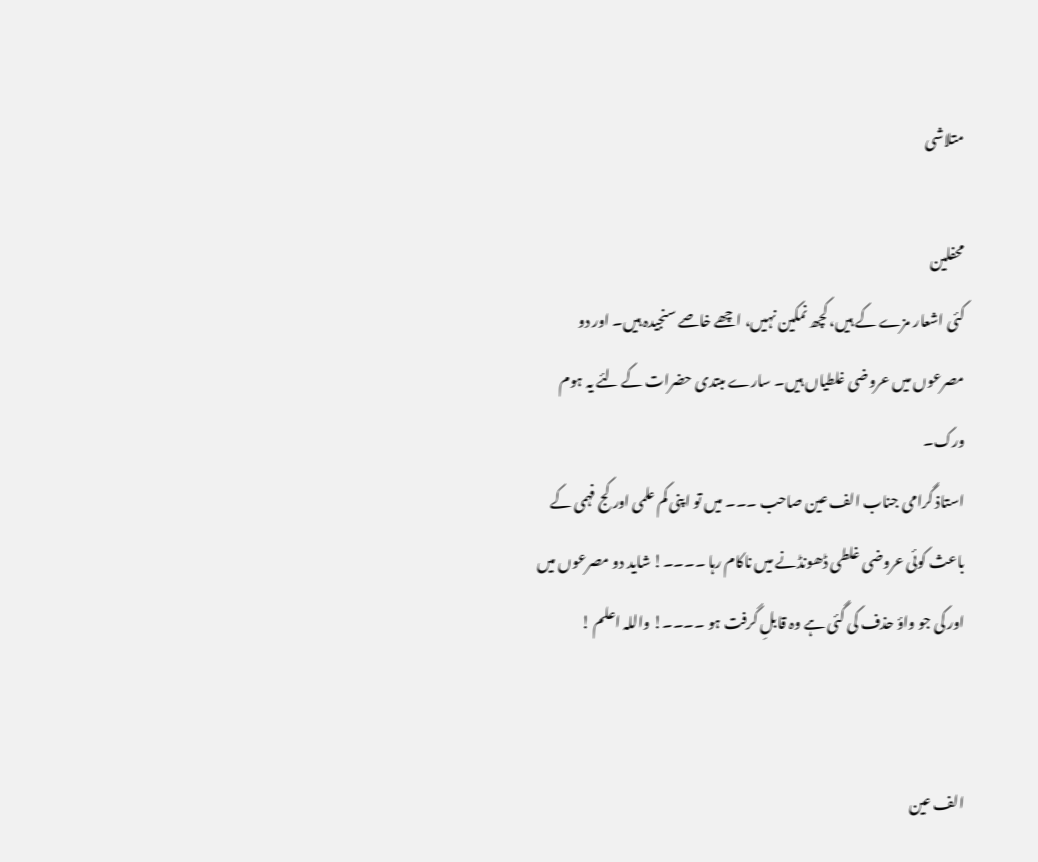متلاشی

محفلین
کئی اشعار مزے کے ہیں، کچھ نمکین نہیں، اچھے خاصے سنجیدہ ہیں۔ اور دو مصرعوں میں عروضی غلطیاں ہیں۔ سارے مبتدی حضرات کے لئے یہ ہوم ورک۔
استاذ گرامی جناب الف عین صاحب ۔۔۔ میں تو اپنی کم علمی اور کج فہمی کے باعث کوئی عروضی غلطی ڈھونڈنے میں ناکام رہا ۔۔۔۔! شاید دو مصرعوں میں اور کی جو واؤ حذف کی گئی ہے وہ قابلِ گرفت ہو ۔۔۔۔! واللہ اعلم !


الف عین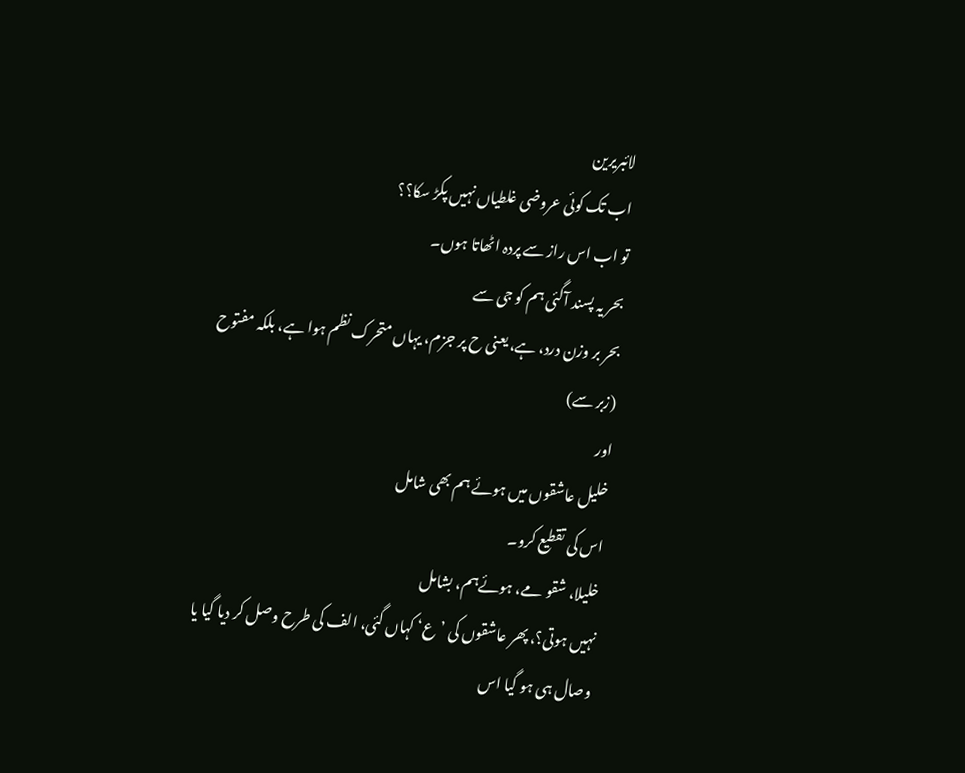لائبریرین
اب تک کوئی عروضی غلطیاں نہیں پکڑ سکا؟؟
تو اب اس راز سے پردہ اٹھاتا ہوں۔
بحر یہ پسند آگئی ہم کو جی سے
بحر بر وزن درد، ہے، یعنی ح پر جزم، یہاں متحرک نظم ہوا ہے، بلکہ مفتوح (زبر سے)
اور
خلیل عاشقوں میں ہوئے ہم بھی شامل
اس کی تقطیع کرو۔
خلیلا، شقو مے، ہوئےہم، بشامل
نہیں ہوتی؟، پھر عاشقوں کی ’ع‘ کہاں گئی، الف کی طرح وصل کر دیا گیا یا وصال ہی ہو گیا اس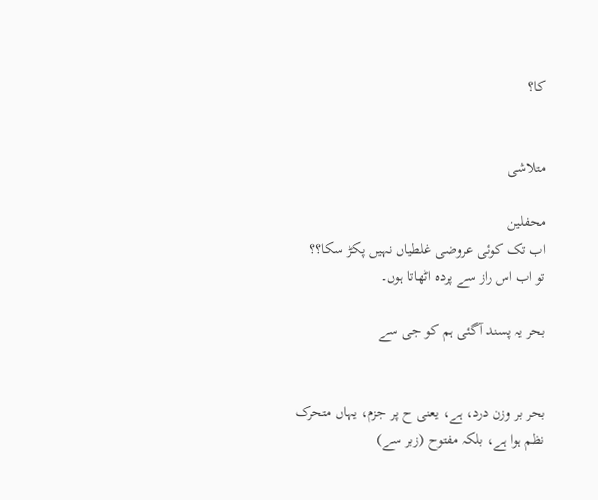کا؟


متلاشی

محفلین
اب تک کوئی عروضی غلطیاں نہیں پکڑ سکا؟؟
تو اب اس راز سے پردہ اٹھاتا ہوں۔

بحر یہ پسند آگئی ہم کو جی سے


بحر بر وزن درد، ہے، یعنی ح پر جزم، یہاں متحرک نظم ہوا ہے، بلکہ مفتوح (زبر سے)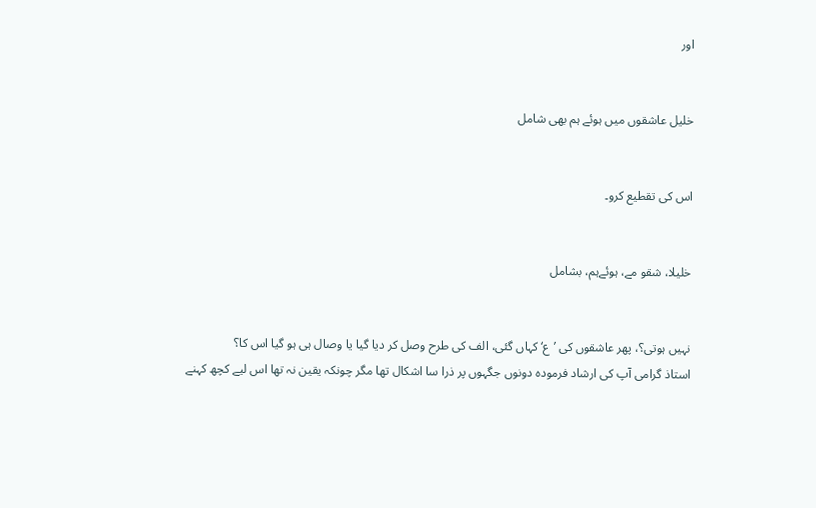اور


خلیل عاشقوں میں ہوئے ہم بھی شامل


اس کی تقطیع کرو۔


خلیلا، شقو مے، ہوئےہم، بشامل


نہیں ہوتی؟، پھر عاشقوں کی ’ع‘ کہاں گئی، الف کی طرح وصل کر دیا گیا یا وصال ہی ہو گیا اس کا؟
استاذ گرامی آپ کی ارشاد فرمودہ دونوں جگہوں پر ذرا سا اشکال تھا مگر چونکہ یقین نہ تھا اس لیے کچھ کہنے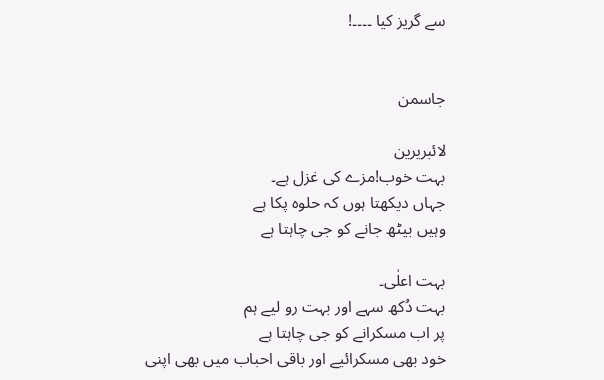سے گریز کیا ۔۔۔۔!


جاسمن

لائبریرین
بہت خوب!مزے کی غزل ہے۔
جہاں دیکھتا ہوں کہ حلوہ پکا ہے
وہیں بیٹھ جانے کو جی چاہتا ہے

بہت اعلٰی۔
بہت دُکھ سہے اور بہت رو لیے ہم
پر اب مسکرانے کو جی چاہتا ہے
خود بھی مسکرائیے اور باقی احباب میں بھی اپنی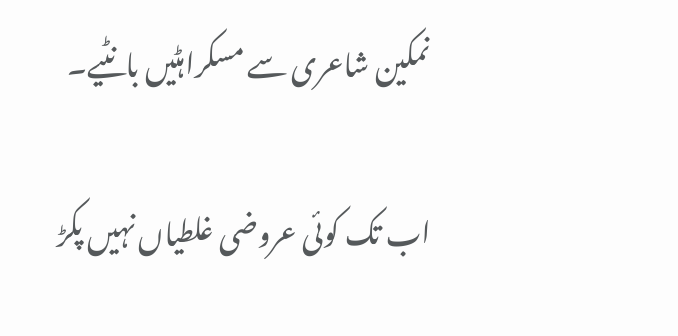نمکین شاعری سے مسکراہٹیں بانٹیے۔

اب تک کوئی عروضی غلطیاں نہیں پکڑ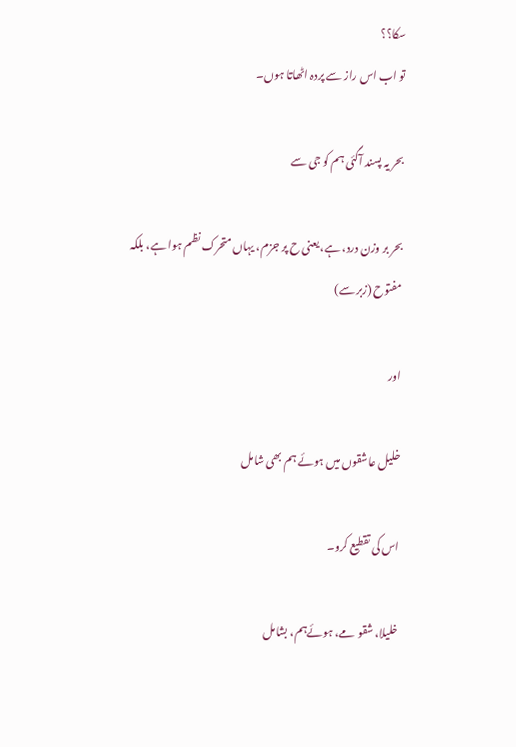سکا؟؟
تو اب اس راز سے پردہ اٹھاتا ہوں۔

بحر یہ پسند آگئی ہم کو جی سے

بحر بر وزن درد، ہے، یعنی ح پر جزم، یہاں متحرک نظم ہوا ہے، بلکہ مفتوح (زبر سے)

اور

خلیل عاشقوں میں ہوئے ہم بھی شامل

اس کی تقطیع کرو۔

خلیلا، شقو مے، ہوئےہم، بشامل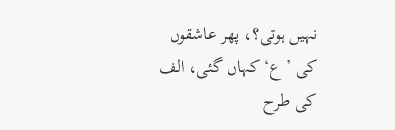نہیں ہوتی؟، پھر عاشقوں کی ’ع‘ کہاں گئی، الف کی طرح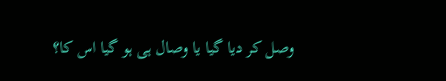وصل کر دیا گیا یا وصال ہی ہو گیا اس کا؟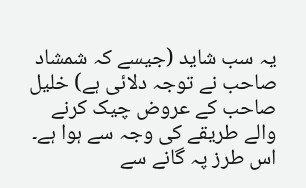یہ سب شاید (جیسے کہ شمشاد صاحب نے توجہ دلائی ہے) خلیل صاحب کے عروض چیک کرنے والے طریقے کی وجہ سے ہوا ہے۔ اس طرز پہ گانے سے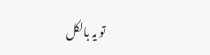تو یہ بالکل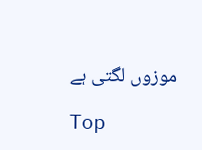موزوں لگتی ہے

Top